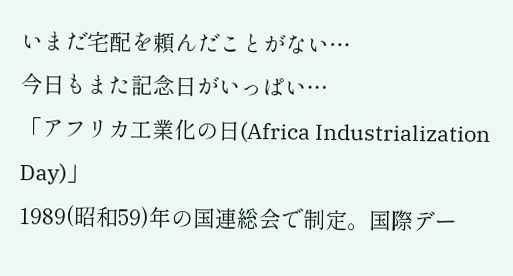いまだ宅配を頼んだことがない…
今日もまた記念日がいっぱい…
「アフリカ工業化の日(Africa Industrialization Day)」
1989(昭和59)年の国連総会で制定。国際デー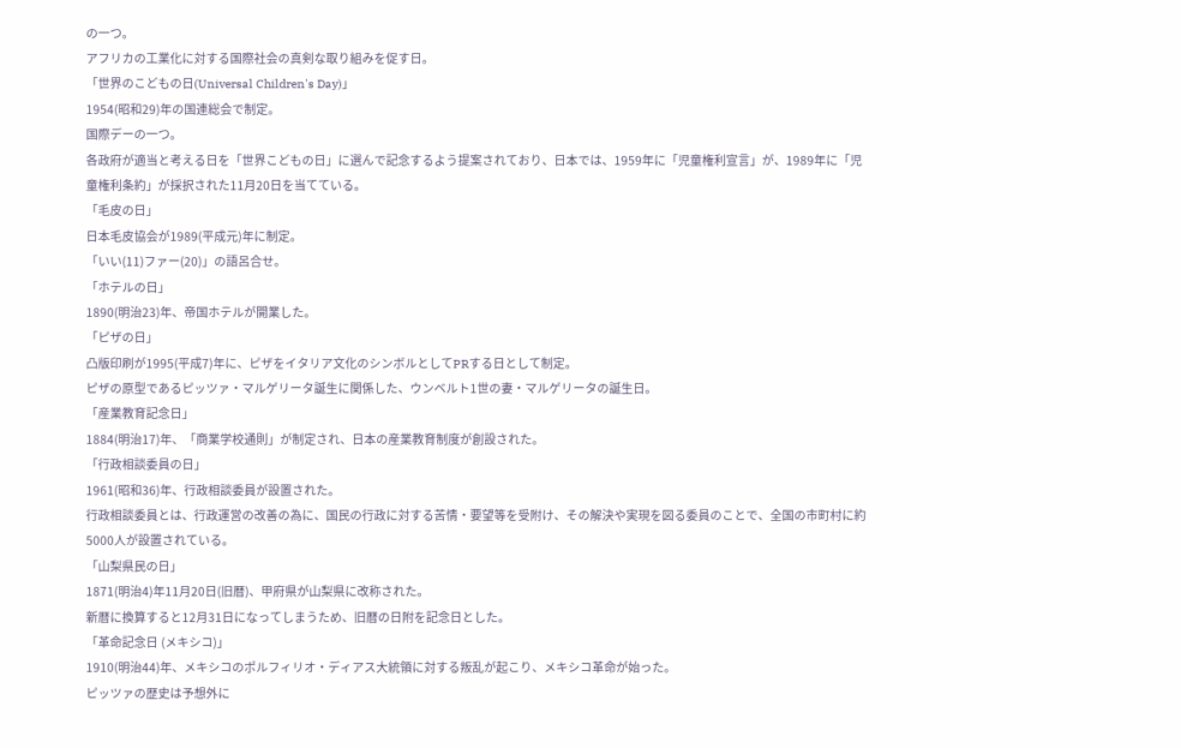の一つ。
アフリカの工業化に対する国際社会の真剣な取り組みを促す日。
「世界のこどもの日(Universal Children's Day)」
1954(昭和29)年の国連総会で制定。
国際デーの一つ。
各政府が適当と考える日を「世界こどもの日」に選んで記念するよう提案されており、日本では、1959年に「児童権利宣言」が、1989年に「児童権利条約」が採択された11月20日を当てている。
「毛皮の日」
日本毛皮協会が1989(平成元)年に制定。
「いい(11)ファー(20)」の語呂合せ。
「ホテルの日」
1890(明治23)年、帝国ホテルが開業した。
「ピザの日」
凸版印刷が1995(平成7)年に、ピザをイタリア文化のシンボルとしてPRする日として制定。
ピザの原型であるピッツァ・マルゲリータ誕生に関係した、ウンベルト1世の妻・マルゲリータの誕生日。
「産業教育記念日」
1884(明治17)年、「商業学校通則」が制定され、日本の産業教育制度が創設された。
「行政相談委員の日」
1961(昭和36)年、行政相談委員が設置された。
行政相談委員とは、行政運営の改善の為に、国民の行政に対する苦情・要望等を受附け、その解決や実現を図る委員のことで、全国の市町村に約5000人が設置されている。
「山梨県民の日」
1871(明治4)年11月20日(旧暦)、甲府県が山梨県に改称された。
新暦に換算すると12月31日になってしまうため、旧暦の日附を記念日とした。
「革命記念日 (メキシコ)」
1910(明治44)年、メキシコのポルフィリオ・ディアス大統領に対する叛乱が起こり、メキシコ革命が始った。
ピッツァの歴史は予想外に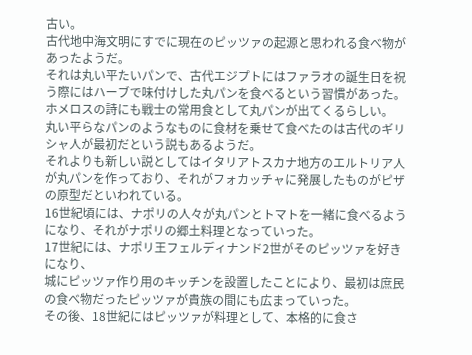古い。
古代地中海文明にすでに現在のピッツァの起源と思われる食べ物があったようだ。
それは丸い平たいパンで、古代エジプトにはファラオの誕生日を祝う際にはハーブで味付けした丸パンを食べるという習慣があった。
ホメロスの詩にも戦士の常用食として丸パンが出てくるらしい。
丸い平らなパンのようなものに食材を乗せて食べたのは古代のギリシャ人が最初だという説もあるようだ。
それよりも新しい説としてはイタリアトスカナ地方のエルトリア人が丸パンを作っており、それがフォカッチャに発展したものがピザの原型だといわれている。
16世紀頃には、ナポリの人々が丸パンとトマトを一緒に食べるようになり、それがナポリの郷土料理となっていった。
17世紀には、ナポリ王フェルディナンド2世がそのピッツァを好きになり、
城にピッツァ作り用のキッチンを設置したことにより、最初は庶民の食べ物だったピッツァが貴族の間にも広まっていった。
その後、18世紀にはピッツァが料理として、本格的に食さ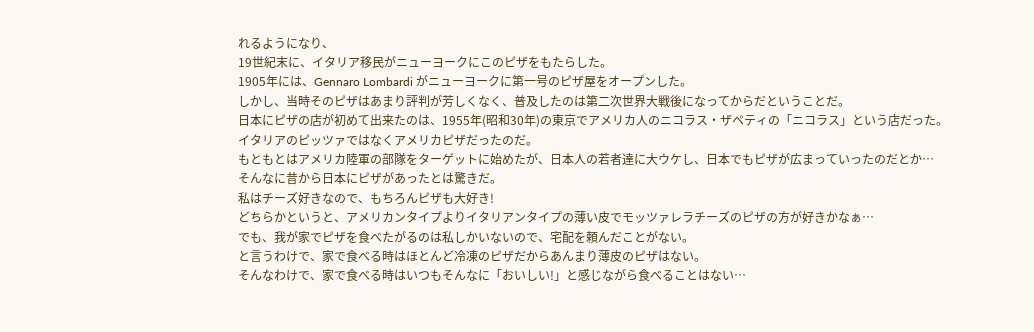れるようになり、
19世紀末に、イタリア移民がニューヨークにこのピザをもたらした。
1905年には、Gennaro Lombardi がニューヨークに第一号のピザ屋をオープンした。
しかし、当時そのピザはあまり評判が芳しくなく、普及したのは第二次世界大戦後になってからだということだ。
日本にピザの店が初めて出来たのは、1955年(昭和30年)の東京でアメリカ人のニコラス・ザペティの「ニコラス」という店だった。
イタリアのピッツァではなくアメリカピザだったのだ。
もともとはアメリカ陸軍の部隊をターゲットに始めたが、日本人の若者達に大ウケし、日本でもピザが広まっていったのだとか…
そんなに昔から日本にピザがあったとは驚きだ。
私はチーズ好きなので、もちろんピザも大好き!
どちらかというと、アメリカンタイプよりイタリアンタイプの薄い皮でモッツァレラチーズのピザの方が好きかなぁ…
でも、我が家でピザを食べたがるのは私しかいないので、宅配を頼んだことがない。
と言うわけで、家で食べる時はほとんど冷凍のピザだからあんまり薄皮のピザはない。
そんなわけで、家で食べる時はいつもそんなに「おいしい!」と感じながら食べることはない…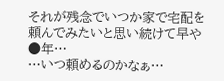それが残念でいつか家で宅配を頼んでみたいと思い続けて早や●年…
…いつ頼めるのかなぁ…